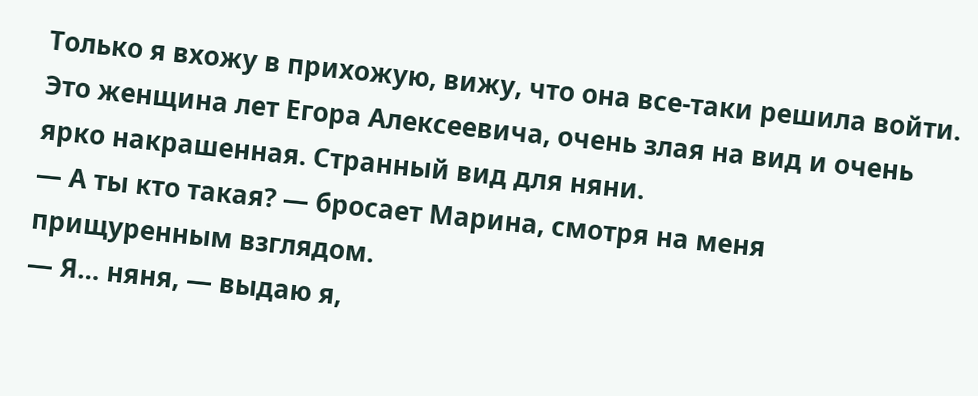Только я вхожу в прихожую, вижу, что она все-таки решила войти.
Это женщина лет Егора Алексеевича, очень злая на вид и очень ярко накрашенная. Странный вид для няни.
— А ты кто такая? — бросает Марина, смотря на меня прищуренным взглядом.
— Я… няня, — выдаю я,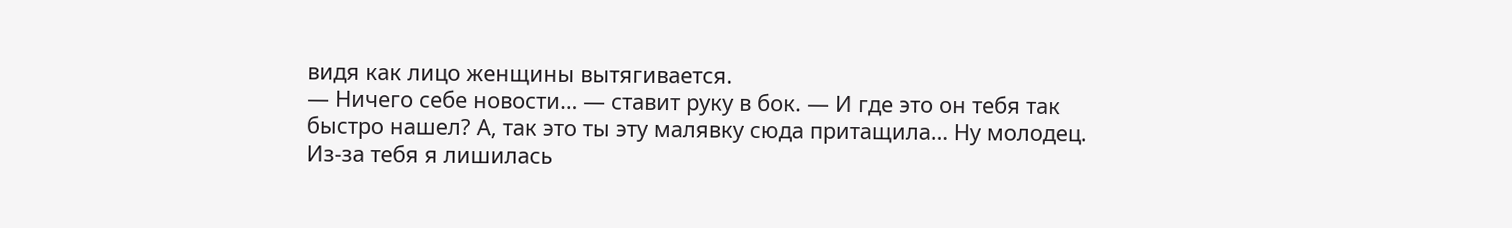видя как лицо женщины вытягивается.
— Ничего себе новости… — ставит руку в бок. — И где это он тебя так быстро нашел? А, так это ты эту малявку сюда притащила… Ну молодец. Из-за тебя я лишилась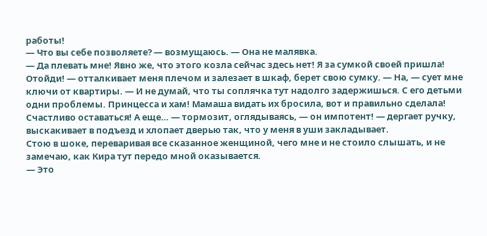работы!
— Что вы себе позволяете? — возмущаюсь. — Она не малявка.
— Да плевать мне! Явно же, что этого козла сейчас здесь нет! Я за сумкой своей пришла! Отойди! — отталкивает меня плечом и залезает в шкаф, берет свою сумку. — На, — сует мне ключи от квартиры. — И не думай, что ты соплячка тут надолго задержишься. С его детьми одни проблемы. Принцесса и хам! Мамаша видать их бросила, вот и правильно сделала! Счастливо оставаться! А еще… — тормозит, оглядываясь, — он импотент! — дергает ручку, выскакивает в подъезд и хлопает дверью так, что у меня в уши закладывает.
Стою в шоке, переваривая все сказанное женщиной, чего мне и не стоило слышать, и не замечаю, как Кира тут передо мной оказывается.
— Это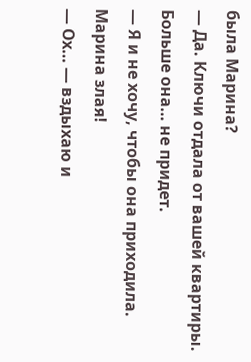была Марина?
— Да. Ключи отдала от вашей квартиры. Больше она… не придет.
— Я и не хочу, чтобы она приходила. Марина злая!
— Ох… — вздыхаю и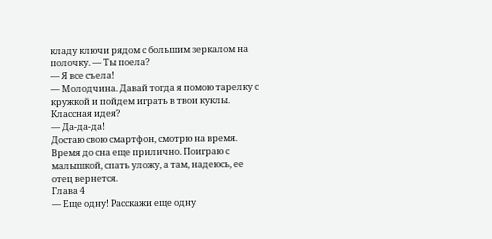кладу ключи рядом с большим зеркалом на полочку. — Ты поела?
— Я все съела!
— Молодчина. Давай тогда я помою тарелку с кружкой и пойдем играть в твои куклы. Классная идея?
— Да-да-да!
Достаю свою смартфон, смотрю на время. Время до сна еще прилично. Поиграю с малышкой, спать уложу, а там, надеюсь, ее отец вернется.
Глава 4
— Еще одну! Расскажи еще одну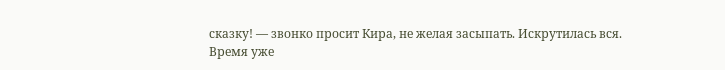сказку! — звонко просит Кира, не желая засыпать. Искрутилась вся.
Время уже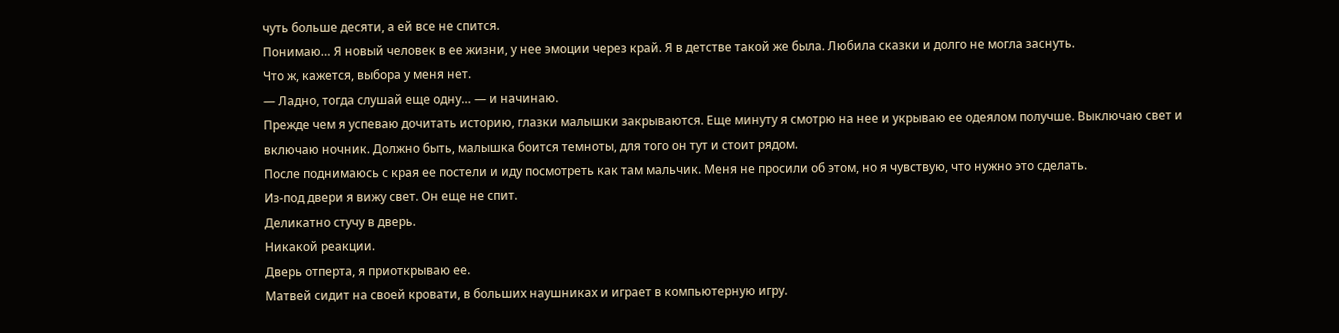чуть больше десяти, а ей все не спится.
Понимаю… Я новый человек в ее жизни, у нее эмоции через край. Я в детстве такой же была. Любила сказки и долго не могла заснуть.
Что ж, кажется, выбора у меня нет.
— Ладно, тогда слушай еще одну… — и начинаю.
Прежде чем я успеваю дочитать историю, глазки малышки закрываются. Еще минуту я смотрю на нее и укрываю ее одеялом получше. Выключаю свет и включаю ночник. Должно быть, малышка боится темноты, для того он тут и стоит рядом.
После поднимаюсь с края ее постели и иду посмотреть как там мальчик. Меня не просили об этом, но я чувствую, что нужно это сделать.
Из-под двери я вижу свет. Он еще не спит.
Деликатно стучу в дверь.
Никакой реакции.
Дверь отперта, я приоткрываю ее.
Матвей сидит на своей кровати, в больших наушниках и играет в компьютерную игру.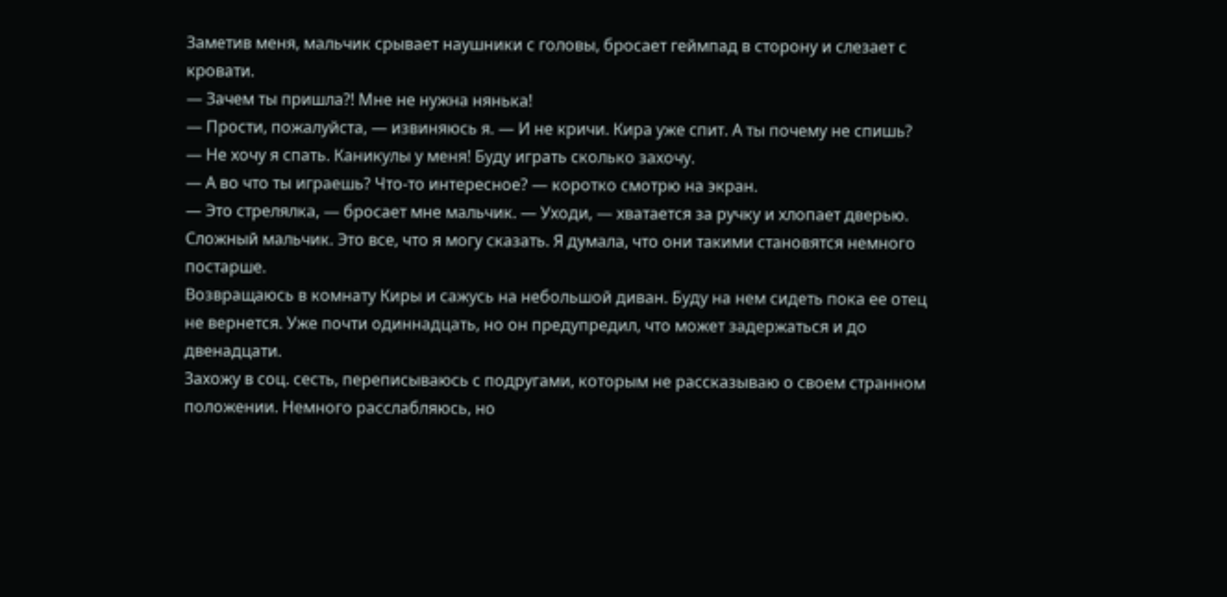Заметив меня, мальчик срывает наушники с головы, бросает геймпад в сторону и слезает с кровати.
— Зачем ты пришла?! Мне не нужна нянька!
— Прости, пожалуйста, — извиняюсь я. — И не кричи. Кира уже спит. А ты почему не спишь?
— Не хочу я спать. Каникулы у меня! Буду играть сколько захочу.
— А во что ты играешь? Что-то интересное? — коротко смотрю на экран.
— Это стрелялка, — бросает мне мальчик. — Уходи, — хватается за ручку и хлопает дверью.
Сложный мальчик. Это все, что я могу сказать. Я думала, что они такими становятся немного постарше.
Возвращаюсь в комнату Киры и сажусь на небольшой диван. Буду на нем сидеть пока ее отец не вернется. Уже почти одиннадцать, но он предупредил, что может задержаться и до двенадцати.
Захожу в соц. сесть, переписываюсь с подругами, которым не рассказываю о своем странном положении. Немного расслабляюсь, но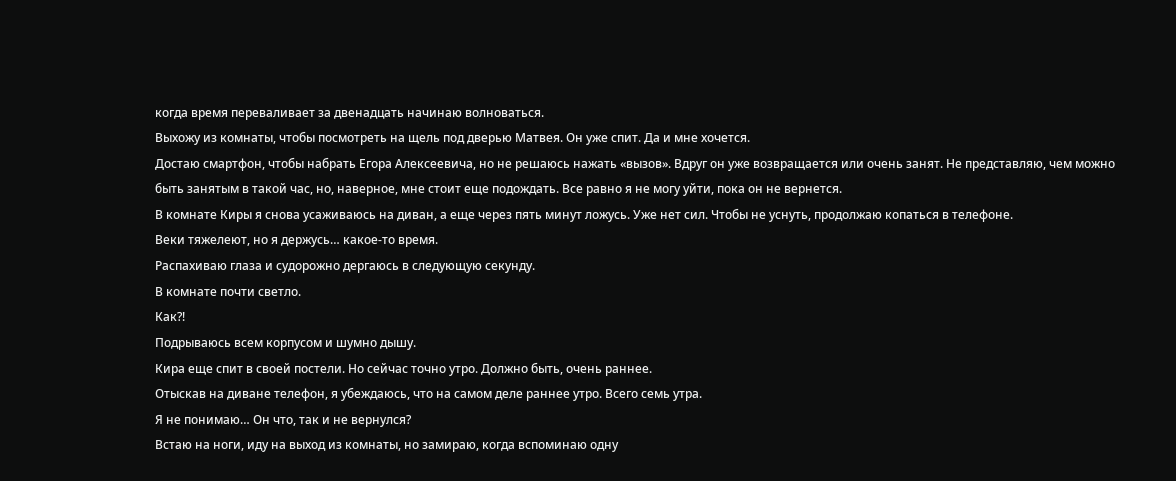когда время переваливает за двенадцать начинаю волноваться.
Выхожу из комнаты, чтобы посмотреть на щель под дверью Матвея. Он уже спит. Да и мне хочется.
Достаю смартфон, чтобы набрать Егора Алексеевича, но не решаюсь нажать «вызов». Вдруг он уже возвращается или очень занят. Не представляю, чем можно быть занятым в такой час, но, наверное, мне стоит еще подождать. Все равно я не могу уйти, пока он не вернется.
В комнате Киры я снова усаживаюсь на диван, а еще через пять минут ложусь. Уже нет сил. Чтобы не уснуть, продолжаю копаться в телефоне.
Веки тяжелеют, но я держусь… какое-то время.
Распахиваю глаза и судорожно дергаюсь в следующую секунду.
В комнате почти светло.
Как?!
Подрываюсь всем корпусом и шумно дышу.
Кира еще спит в своей постели. Но сейчас точно утро. Должно быть, очень раннее.
Отыскав на диване телефон, я убеждаюсь, что на самом деле раннее утро. Всего семь утра.
Я не понимаю… Он что, так и не вернулся?
Встаю на ноги, иду на выход из комнаты, но замираю, когда вспоминаю одну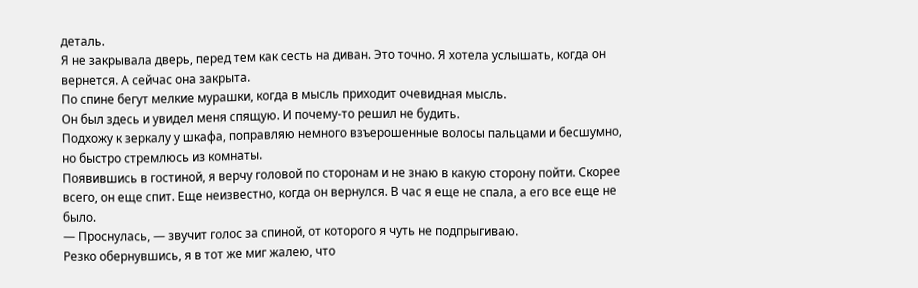деталь.
Я не закрывала дверь, перед тем как сесть на диван. Это точно. Я хотела услышать, когда он вернется. А сейчас она закрыта.
По спине бегут мелкие мурашки, когда в мысль приходит очевидная мысль.
Он был здесь и увидел меня спящую. И почему-то решил не будить.
Подхожу к зеркалу у шкафа, поправляю немного взъерошенные волосы пальцами и бесшумно, но быстро стремлюсь из комнаты.
Появившись в гостиной, я верчу головой по сторонам и не знаю в какую сторону пойти. Скорее всего, он еще спит. Еще неизвестно, когда он вернулся. В час я еще не спала, а его все еще не было.
— Проснулась, — звучит голос за спиной, от которого я чуть не подпрыгиваю.
Резко обернувшись, я в тот же миг жалею, что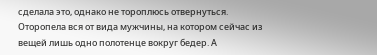сделала это, однако не тороплюсь отвернуться. Оторопела вся от вида мужчины, на котором сейчас из вещей лишь одно полотенце вокруг бедер. А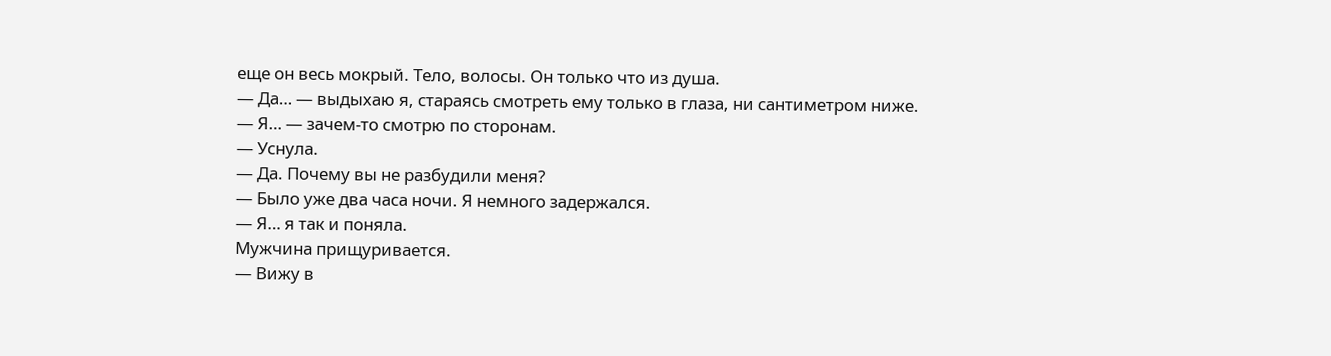еще он весь мокрый. Тело, волосы. Он только что из душа.
— Да… — выдыхаю я, стараясь смотреть ему только в глаза, ни сантиметром ниже. — Я… — зачем-то смотрю по сторонам.
— Уснула.
— Да. Почему вы не разбудили меня?
— Было уже два часа ночи. Я немного задержался.
— Я… я так и поняла.
Мужчина прищуривается.
— Вижу в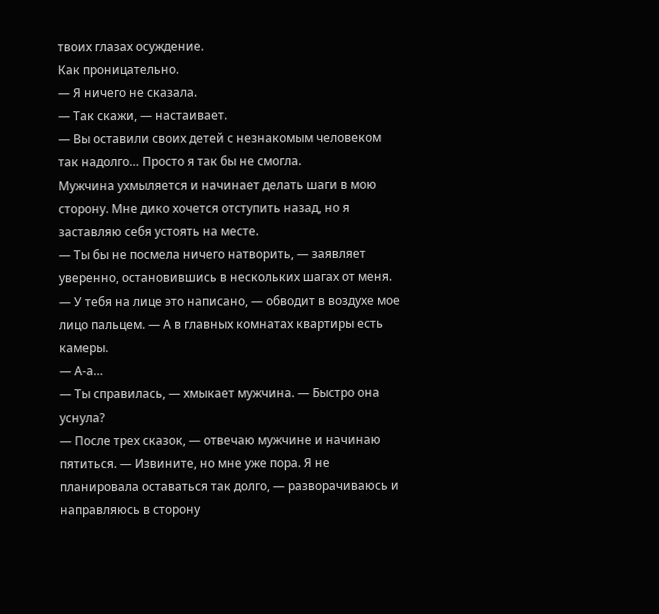твоих глазах осуждение.
Как проницательно.
— Я ничего не сказала.
— Так скажи, — настаивает.
— Вы оставили своих детей с незнакомым человеком так надолго… Просто я так бы не смогла.
Мужчина ухмыляется и начинает делать шаги в мою сторону. Мне дико хочется отступить назад, но я заставляю себя устоять на месте.
— Ты бы не посмела ничего натворить, — заявляет уверенно, остановившись в нескольких шагах от меня. — У тебя на лице это написано, — обводит в воздухе мое лицо пальцем. — А в главных комнатах квартиры есть камеры.
— А-а…
— Ты справилась, — хмыкает мужчина. — Быстро она уснула?
— После трех сказок, — отвечаю мужчине и начинаю пятиться. — Извините, но мне уже пора. Я не планировала оставаться так долго, — разворачиваюсь и направляюсь в сторону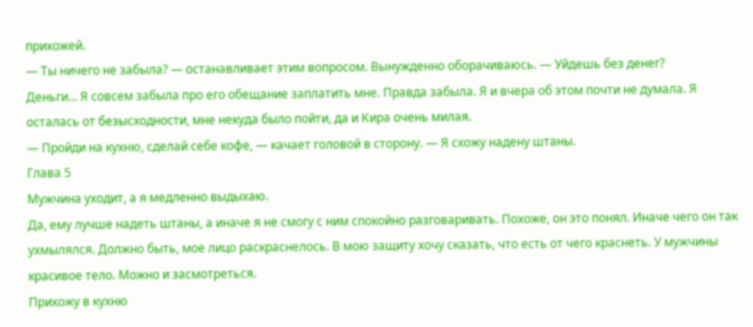прихожей.
— Ты ничего не забыла? — останавливает этим вопросом. Вынужденно оборачиваюсь. — Уйдешь без денег?
Деньги… Я совсем забыла про его обещание заплатить мне. Правда забыла. Я и вчера об этом почти не думала. Я осталась от безысходности, мне некуда было пойти, да и Кира очень милая.
— Пройди на кухню, сделай себе кофе, — качает головой в сторону. — Я схожу надену штаны.
Глава 5
Мужчина уходит, а я медленно выдыхаю.
Да, ему лучше надеть штаны, а иначе я не смогу с ним спокойно разговаривать. Похоже, он это понял. Иначе чего он так ухмылялся. Должно быть, мое лицо раскраснелось. В мою защиту хочу сказать, что есть от чего краснеть. У мужчины красивое тело. Можно и засмотреться.
Прихожу в кухню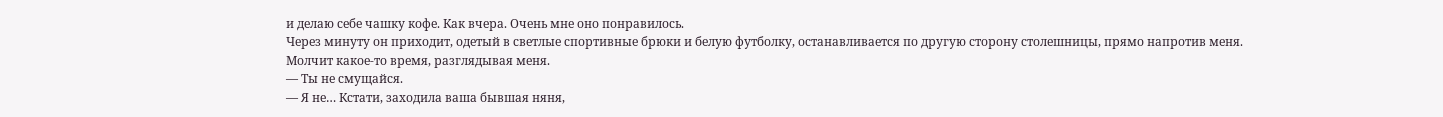и делаю себе чашку кофе. Как вчера. Очень мне оно понравилось.
Через минуту он приходит, одетый в светлые спортивные брюки и белую футболку, останавливается по другую сторону столешницы, прямо напротив меня.
Молчит какое-то время, разглядывая меня.
— Ты не смущайся.
— Я не… Кстати, заходила ваша бывшая няня,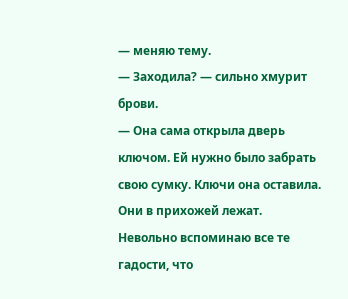— меняю тему.
— Заходила? — сильно хмурит брови.
— Она сама открыла дверь ключом. Ей нужно было забрать свою сумку. Ключи она оставила. Они в прихожей лежат.
Невольно вспоминаю все те гадости, что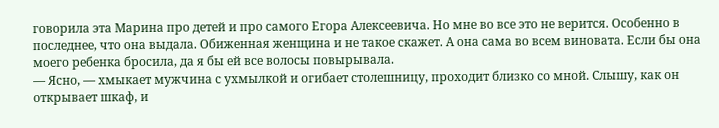говорила эта Марина про детей и про самого Егора Алексеевича. Но мне во все это не верится. Особенно в последнее, что она выдала. Обиженная женщина и не такое скажет. А она сама во всем виновата. Если бы она моего ребенка бросила, да я бы ей все волосы повырывала.
— Ясно, — хмыкает мужчина с ухмылкой и огибает столешницу, проходит близко со мной. Слышу, как он открывает шкаф, и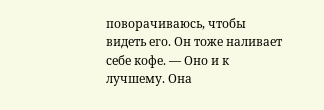поворачиваюсь, чтобы видеть его. Он тоже наливает себе кофе. — Оно и к лучшему. Она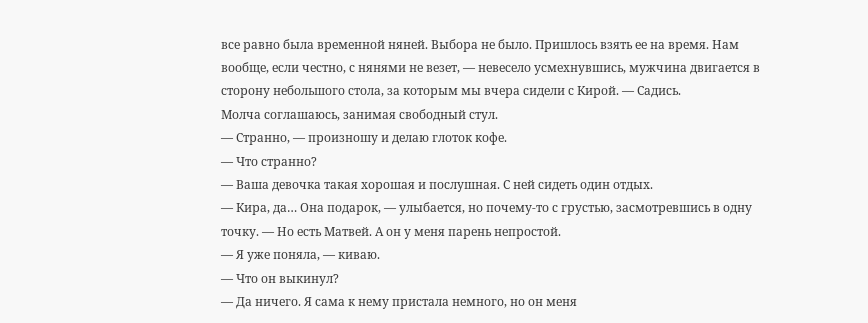все равно была временной няней. Выбора не было. Пришлось взять ее на время. Нам вообще, если честно, с нянями не везет, — невесело усмехнувшись, мужчина двигается в сторону небольшого стола, за которым мы вчера сидели с Кирой. — Садись.
Молча соглашаюсь, занимая свободный стул.
— Странно, — произношу и делаю глоток кофе.
— Что странно?
— Ваша девочка такая хорошая и послушная. С ней сидеть один отдых.
— Кира, да… Она подарок, — улыбается, но почему-то с грустью, засмотревшись в одну точку. — Но есть Матвей. А он у меня парень непростой.
— Я уже поняла, — киваю.
— Что он выкинул?
— Да ничего. Я сама к нему пристала немного, но он меня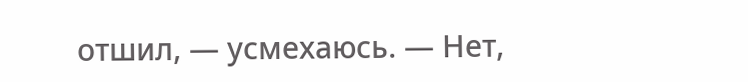отшил, — усмехаюсь. — Нет,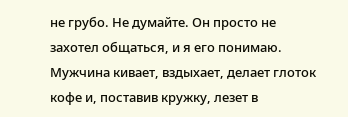не грубо. Не думайте. Он просто не захотел общаться, и я его понимаю.
Мужчина кивает, вздыхает, делает глоток кофе и, поставив кружку, лезет в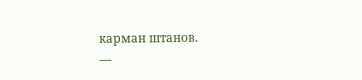карман штанов.
—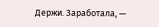Держи. Заработала, —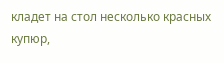кладет на стол несколько красных купюр,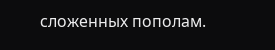сложенных пополам.